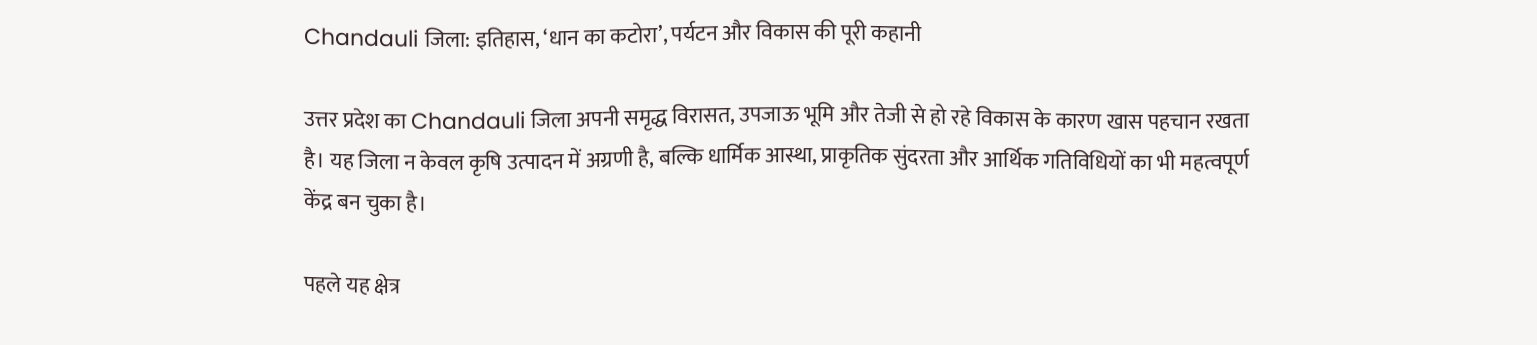Chandauli जिला: इतिहास, ‘धान का कटोरा’, पर्यटन और विकास की पूरी कहानी

उत्तर प्रदेश का Chandauli जिला अपनी समृद्ध विरासत, उपजाऊ भूमि और तेजी से हो रहे विकास के कारण खास पहचान रखता है। यह जिला न केवल कृषि उत्पादन में अग्रणी है, बल्कि धार्मिक आस्था, प्राकृतिक सुंदरता और आर्थिक गतिविधियों का भी महत्वपूर्ण केंद्र बन चुका है।

पहले यह क्षेत्र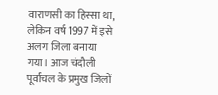वाराणसी का हिस्सा था, लेकिन वर्ष 1997 में इसे अलग जिला बनाया गया। आज चंदौली पूर्वांचल के प्रमुख जिलों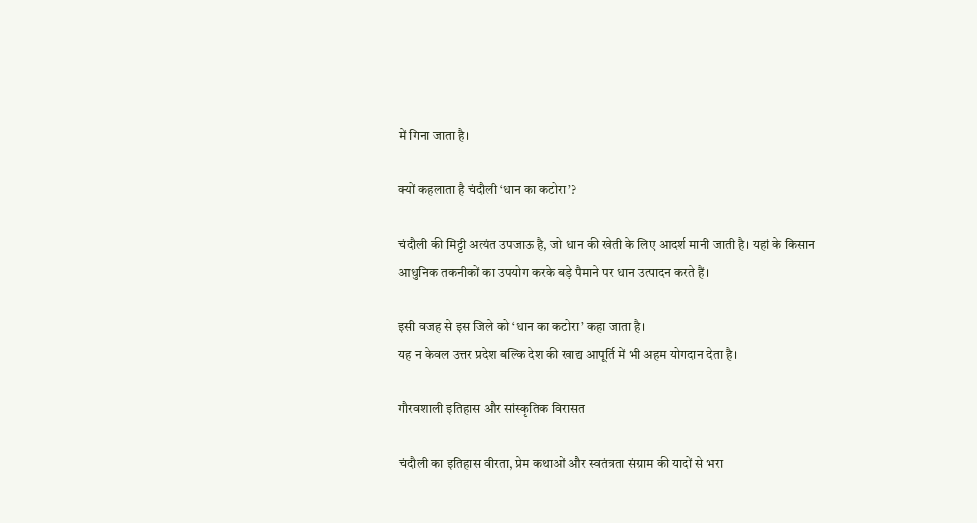में गिना जाता है।

क्यों कहलाता है चंदौली ‘धान का कटोरा’?

चंदौली की मिट्टी अत्यंत उपजाऊ है, जो धान की खेती के लिए आदर्श मानी जाती है। यहां के किसान आधुनिक तकनीकों का उपयोग करके बड़े पैमाने पर धान उत्पादन करते हैं।

इसी वजह से इस जिले को ‘धान का कटोरा’ कहा जाता है।
यह न केवल उत्तर प्रदेश बल्कि देश की खाद्य आपूर्ति में भी अहम योगदान देता है।

गौरवशाली इतिहास और सांस्कृतिक विरासत

चंदौली का इतिहास वीरता, प्रेम कथाओं और स्वतंत्रता संग्राम की यादों से भरा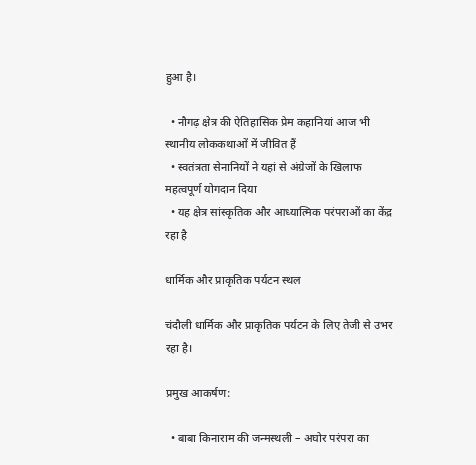हुआ है।

  • नौगढ़ क्षेत्र की ऐतिहासिक प्रेम कहानियां आज भी स्थानीय लोककथाओं में जीवित हैं
  • स्वतंत्रता सेनानियों ने यहां से अंग्रेजों के खिलाफ महत्वपूर्ण योगदान दिया
  • यह क्षेत्र सांस्कृतिक और आध्यात्मिक परंपराओं का केंद्र रहा है

धार्मिक और प्राकृतिक पर्यटन स्थल

चंदौली धार्मिक और प्राकृतिक पर्यटन के लिए तेजी से उभर रहा है।

प्रमुख आकर्षण:

  • बाबा किनाराम की जन्मस्थली – अघोर परंपरा का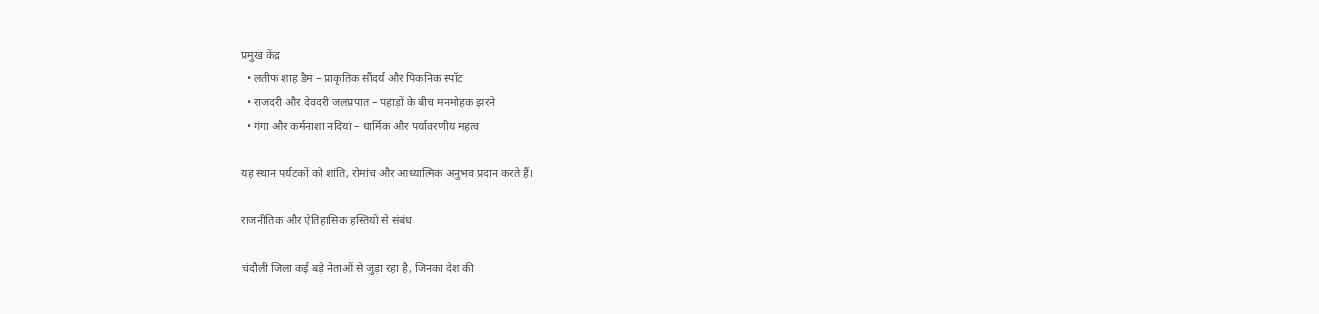प्रमुख केंद्र
  • लतीफ शाह डैम – प्राकृतिक सौंदर्य और पिकनिक स्पॉट
  • राजदरी और देवदरी जलप्रपात – पहाड़ों के बीच मनमोहक झरने
  • गंगा और कर्मनाशा नदियां – धार्मिक और पर्यावरणीय महत्व

यह स्थान पर्यटकों को शांति, रोमांच और आध्यात्मिक अनुभव प्रदान करते हैं।

राजनीतिक और ऐतिहासिक हस्तियों से संबंध

चंदौली जिला कई बड़े नेताओं से जुड़ा रहा है, जिनका देश की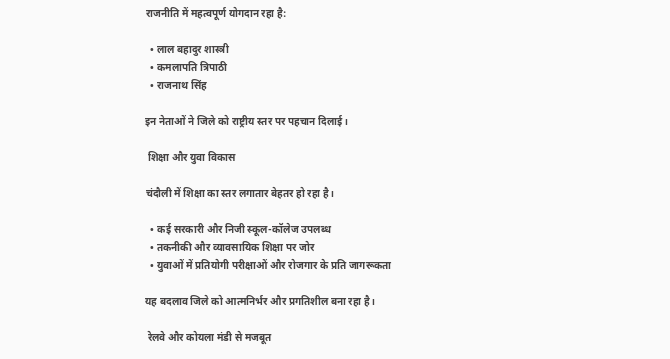राजनीति में महत्वपूर्ण योगदान रहा है:

  • लाल बहादुर शास्त्री
  • कमलापति त्रिपाठी
  • राजनाथ सिंह

इन नेताओं ने जिले को राष्ट्रीय स्तर पर पहचान दिलाई।

 शिक्षा और युवा विकास

चंदौली में शिक्षा का स्तर लगातार बेहतर हो रहा है।

  • कई सरकारी और निजी स्कूल-कॉलेज उपलब्ध
  • तकनीकी और व्यावसायिक शिक्षा पर जोर
  • युवाओं में प्रतियोगी परीक्षाओं और रोजगार के प्रति जागरूकता

यह बदलाव जिले को आत्मनिर्भर और प्रगतिशील बना रहा है।

 रेलवे और कोयला मंडी से मजबूत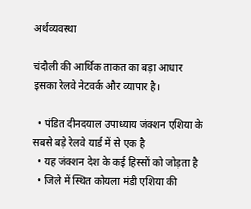अर्थव्यवस्था

चंदौली की आर्थिक ताकत का बड़ा आधार इसका रेलवे नेटवर्क और व्यापार है।

  • पंडित दीनदयाल उपाध्याय जंक्शन एशिया के सबसे बड़े रेलवे यार्ड में से एक है
  • यह जंक्शन देश के कई हिस्सों को जोड़ता है
  • जिले में स्थित कोयला मंडी एशिया की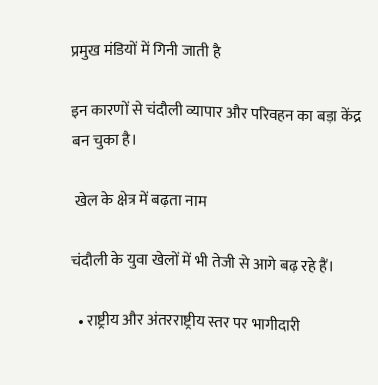प्रमुख मंडियों में गिनी जाती है

इन कारणों से चंदौली व्यापार और परिवहन का बड़ा केंद्र बन चुका है।

 खेल के क्षेत्र में बढ़ता नाम

चंदौली के युवा खेलों में भी तेजी से आगे बढ़ रहे हैं।

  • राष्ट्रीय और अंतरराष्ट्रीय स्तर पर भागीदारी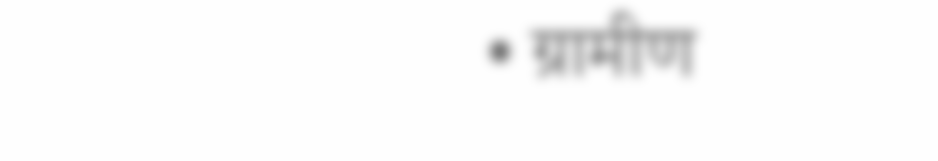• ग्रामीण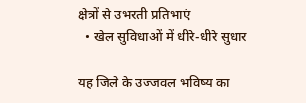क्षेत्रों से उभरती प्रतिभाएं
  • खेल सुविधाओं में धीरे-धीरे सुधार

यह जिले के उज्जवल भविष्य का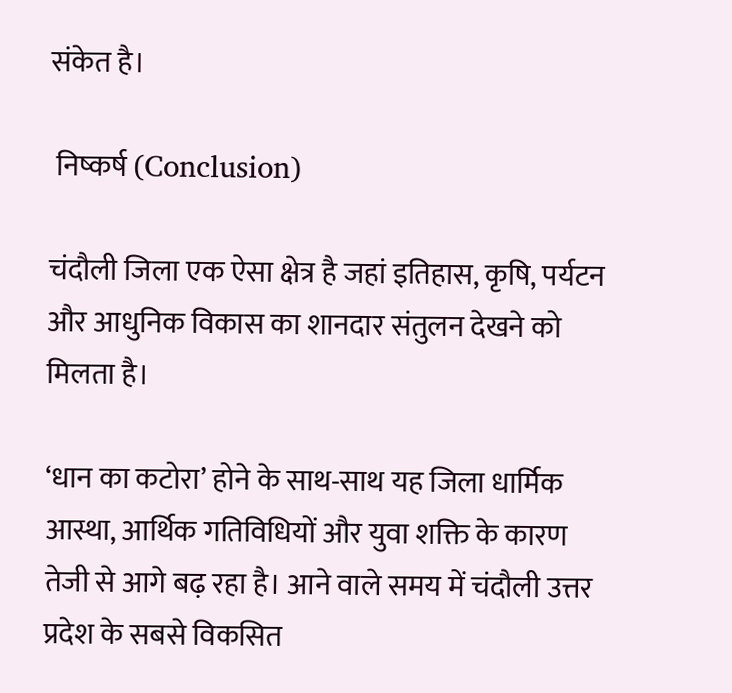संकेत है।

 निष्कर्ष (Conclusion)

चंदौली जिला एक ऐसा क्षेत्र है जहां इतिहास, कृषि, पर्यटन और आधुनिक विकास का शानदार संतुलन देखने को मिलता है।

‘धान का कटोरा’ होने के साथ-साथ यह जिला धार्मिक आस्था, आर्थिक गतिविधियों और युवा शक्ति के कारण तेजी से आगे बढ़ रहा है। आने वाले समय में चंदौली उत्तर प्रदेश के सबसे विकसित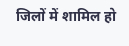जिलों में शामिल हो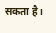सकता है।